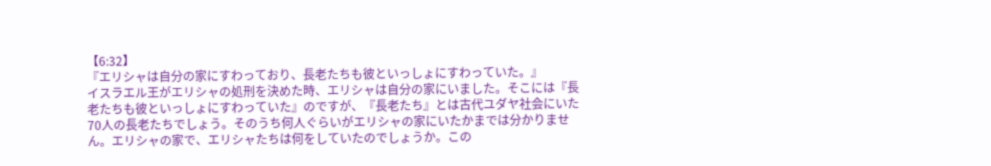【6:32】
『エリシャは自分の家にすわっており、長老たちも彼といっしょにすわっていた。』
イスラエル王がエリシャの処刑を決めた時、エリシャは自分の家にいました。そこには『長老たちも彼といっしょにすわっていた』のですが、『長老たち』とは古代ユダヤ社会にいた70人の長老たちでしょう。そのうち何人ぐらいがエリシャの家にいたかまでは分かりません。エリシャの家で、エリシャたちは何をしていたのでしょうか。この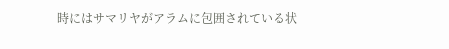時にはサマリヤがアラムに包囲されている状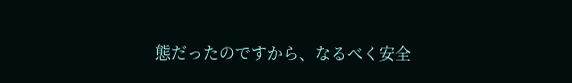態だったのですから、なるべく安全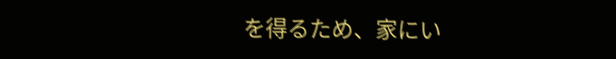を得るため、家にい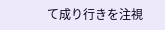て成り行きを注視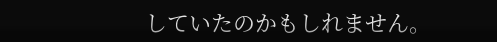していたのかもしれません。